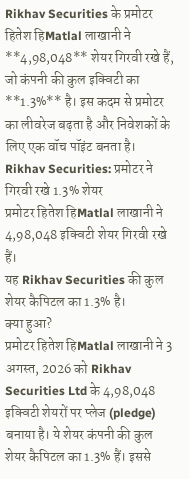Rikhav Securities के प्रमोटर हितेश हिMatlal लाखानी ने **4,98,048** शेयर गिरवी रखे हैं, जो कंपनी की कुल इक्विटी का **1.3%** है। इस कदम से प्रमोटर का लीवरेज बढ़ता है और निवेशकों के लिए एक वॉच पॉइंट बनता है।
Rikhav Securities: प्रमोटर ने गिरवी रखे 1.3% शेयर
प्रमोटर हितेश हिMatlal लाखानी ने 4,98,048 इक्विटी शेयर गिरवी रखे हैं।
यह Rikhav Securities की कुल शेयर कैपिटल का 1.3% है।
क्या हुआ?
प्रमोटर हितेश हिMatlal लाखानी ने 3 अगस्त, 2026 को Rikhav Securities Ltd के 4,98,048 इक्विटी शेयरों पर प्लेज (pledge) बनाया है। ये शेयर कंपनी की कुल शेयर कैपिटल का 1.3% हैं। इससे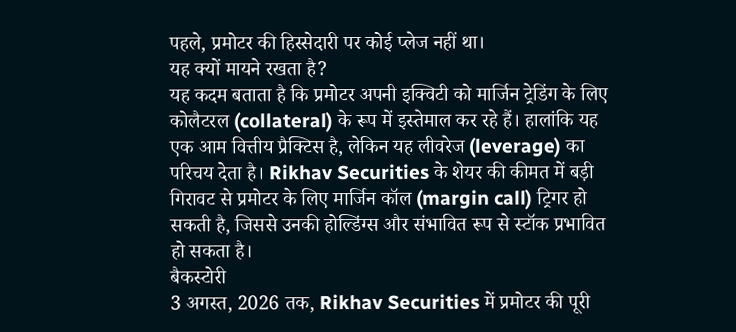पहले, प्रमोटर की हिस्सेदारी पर कोई प्लेज नहीं था।
यह क्यों मायने रखता है?
यह कदम बताता है कि प्रमोटर अपनी इक्विटी को मार्जिन ट्रेडिंग के लिए कोलैटरल (collateral) के रूप में इस्तेमाल कर रहे हैं। हालांकि यह एक आम वित्तीय प्रैक्टिस है, लेकिन यह लीवरेज (leverage) का परिचय देता है। Rikhav Securities के शेयर की कीमत में बड़ी गिरावट से प्रमोटर के लिए मार्जिन कॉल (margin call) ट्रिगर हो सकती है, जिससे उनकी होल्डिंग्स और संभावित रूप से स्टॉक प्रभावित हो सकता है।
बैकस्टोरी
3 अगस्त, 2026 तक, Rikhav Securities में प्रमोटर की पूरी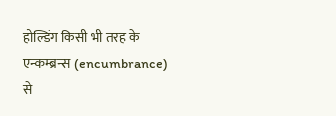होल्डिंग किसी भी तरह के एन्कम्ब्रन्स (encumbrance) से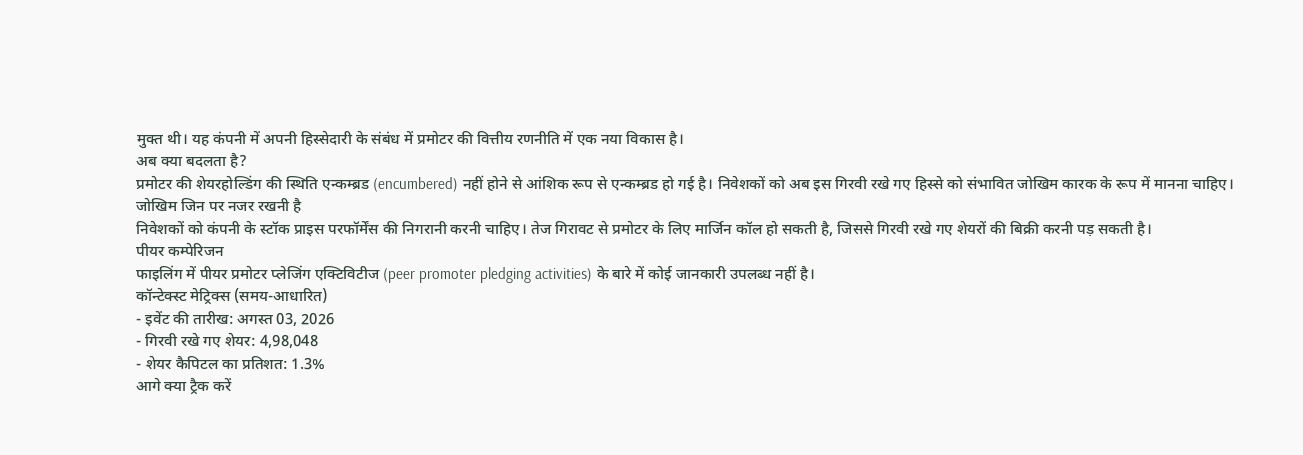मुक्त थी। यह कंपनी में अपनी हिस्सेदारी के संबंध में प्रमोटर की वित्तीय रणनीति में एक नया विकास है।
अब क्या बदलता है?
प्रमोटर की शेयरहोल्डिंग की स्थिति एन्कम्ब्रड (encumbered) नहीं होने से आंशिक रूप से एन्कम्ब्रड हो गई है। निवेशकों को अब इस गिरवी रखे गए हिस्से को संभावित जोखिम कारक के रूप में मानना चाहिए।
जोखिम जिन पर नजर रखनी है
निवेशकों को कंपनी के स्टॉक प्राइस परफॉर्मेंस की निगरानी करनी चाहिए। तेज गिरावट से प्रमोटर के लिए मार्जिन कॉल हो सकती है, जिससे गिरवी रखे गए शेयरों की बिक्री करनी पड़ सकती है।
पीयर कम्पेरिजन
फाइलिंग में पीयर प्रमोटर प्लेजिंग एक्टिविटीज (peer promoter pledging activities) के बारे में कोई जानकारी उपलब्ध नहीं है।
कॉन्टेक्स्ट मेट्रिक्स (समय-आधारित)
- इवेंट की तारीख: अगस्त 03, 2026
- गिरवी रखे गए शेयर: 4,98,048
- शेयर कैपिटल का प्रतिशत: 1.3%
आगे क्या ट्रैक करें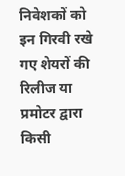निवेशकों को इन गिरवी रखे गए शेयरों की रिलीज या प्रमोटर द्वारा किसी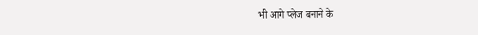भी आगे प्लेज बनाने के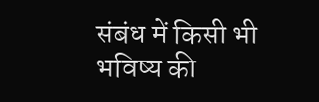संबंध में किसी भी भविष्य की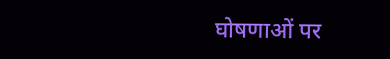घोषणाओं पर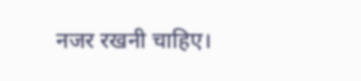नजर रखनी चाहिए।